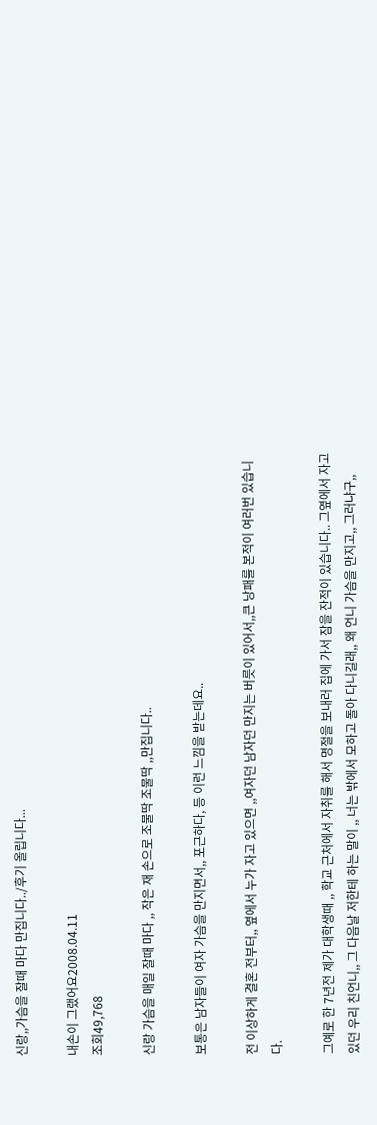신랑,,가슴을 잘때 마다 만집니다../후기 올립니다...

내손이 그랬어요2008.04.11
조회49,768

신랑 가슴을 매일 잘때 마다 ,, 작은 재 손으로 조물딱 조물딱 ,,만집니다..

보통은 남자들이 여자 가슴을 만지면서,, 포근하다, 등 이런 느낌을 받는데요..

전 이상하게 결혼 전부터,, 옆에서 누가 자고 있으면 ,,여자던 남자던 만지는 버릇이 있어서,,큰 낭패를 본적이 여러번 있습니다.

그예로 한 7년전 제가 대학생때 ,, 학교 근처에서 자취를 해서 명절을 보내러 집에 가서 잠을 잔적이 있습니다.. 그옆에서 자고 있던 우리 친언니,, 그 다음날 저한테 하는 말이 ,, 너는 밖에서 모하고 돌아 다니길래,, 왜 언니 가슴을 만지고,, 그러냐구,,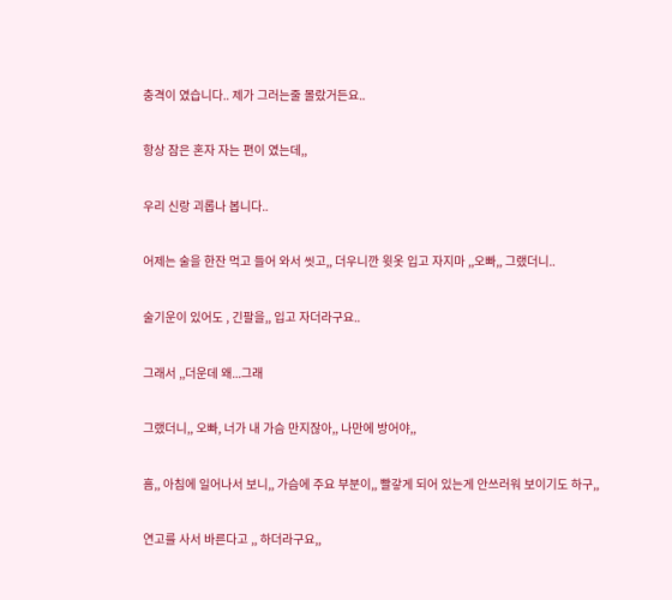충격이 였습니다.. 제가 그러는줄 몰랐거든요..

항상 잠은 혼자 자는 편이 였는데,,

우리 신랑 괴롭나 봅니다..

어제는 술을 한잔 먹고 들어 와서 씻고,, 더우니깐 윗옷 입고 자지마 ,,오빠,, 그랬더니..

술기운이 있어도 , 긴팔을,, 입고 자더라구요..

그래서 ,,더운데 왜...그래

그랬더니,, 오빠, 너가 내 가슴 만지잖아,, 나만에 방어야,,

흠,, 아침에 일어나서 보니,, 가슴에 주요 부분이,, 빨갛게 되어 있는게 안쓰러워 보이기도 하구,,

연고를 사서 바른다고 ,, 하더라구요,,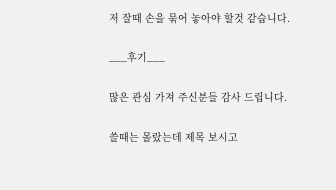저 잘때 손을 묶어 놓아야 할것 같습니다.

___후기___

많은 관심 가져 주신분들 감사 드립니다.

쓸때는 몰랐는데 제목 보시고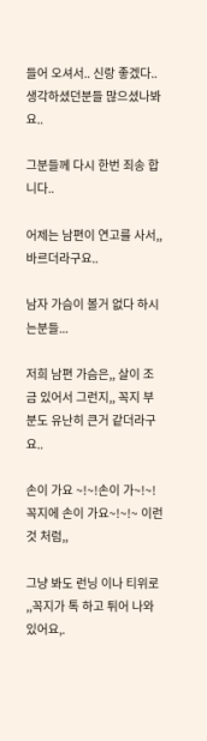들어 오셔서.. 신랑 좋겠다.. 생각하셨던분들 많으셨나봐요..

그분들께 다시 한번 죄송 합니다..

어제는 남편이 연고를 사서,, 바르더라구요..

남자 가슴이 볼거 없다 하시는분들...

저희 남편 가슴은,, 살이 조금 있어서 그런지,, 꼭지 부분도 유난히 큰거 같더라구요..

손이 가요 ~!~!손이 가~!~!꼭지에 손이 가요~!~!~ 이런것 처럼,,

그냥 봐도 런닝 이나 티위로 ,,꼭지가 톡 하고 튀어 나와 있어요,.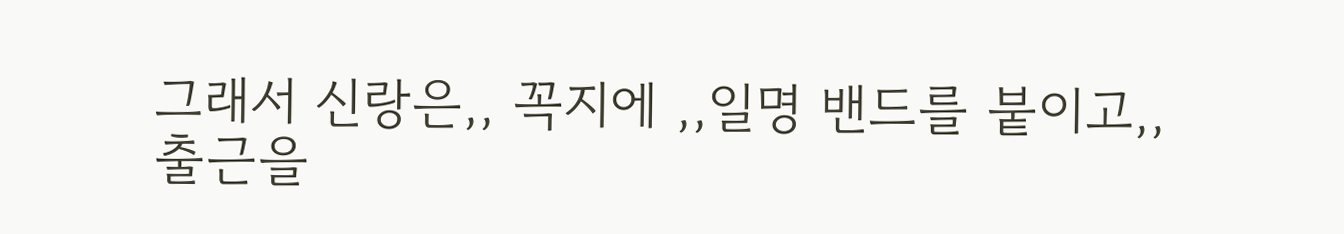그래서 신랑은,, 꼭지에 ,,일명 밴드를 붙이고,, 출근을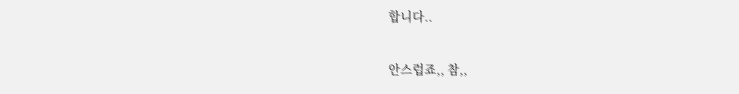합니다..

안스럽죠,, 참,,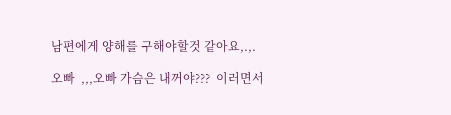남편에게 양해를 구해야할것 같아요,.,.

오빠  ,,,오빠 가슴은 내꺼야???  이러면서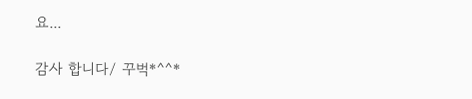요...

감사 합니다/ 꾸벅*^^*